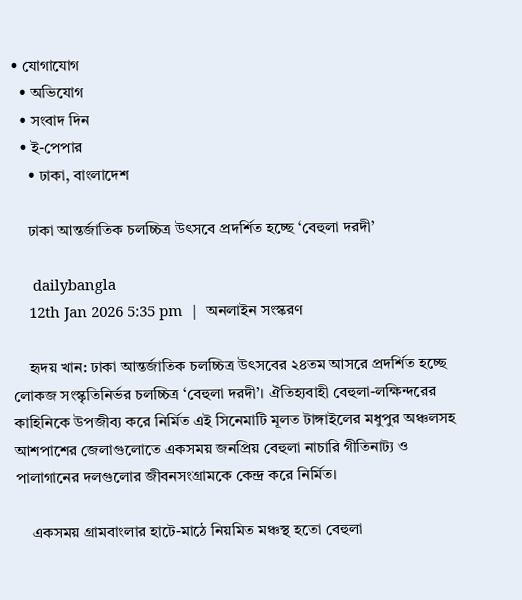• যোগাযোগ
  • অভিযোগ
  • সংবাদ দিন
  • ই-পেপার
    • ঢাকা, বাংলাদেশ

    ঢাকা আন্তর্জাতিক চলচ্চিত্র উৎসবে প্রদর্শিত হচ্ছে ‘বেহুলা দরদী’

     dailybangla
    12th Jan 2026 5:35 pm  |  অনলাইন সংস্করণ

    হৃদয় খান: ঢাকা আন্তর্জাতিক চলচ্চিত্র উৎসবের ২৪তম আসরে প্রদর্শিত হচ্ছে লোকজ সংস্কৃতিনির্ভর চলচ্চিত্র ‘বেহুলা দরদী’। ঐতিহ্যবাহী বেহুলা-লক্ষিন্দরের কাহিনিকে উপজীব্য করে নির্মিত এই সিনেমাটি মূলত টাঙ্গাইলের মধুপুর অঞ্চলসহ আশপাশের জেলাগুলোতে একসময় জনপ্রিয় বেহুলা নাচারি গীতিনাট্য ও পালাগানের দলগুলোর জীবনসংগ্রামকে কেন্দ্র করে নির্মিত।

    একসময় গ্রামবাংলার হাটে-মাঠে নিয়মিত মঞ্চস্থ হতো বেহুলা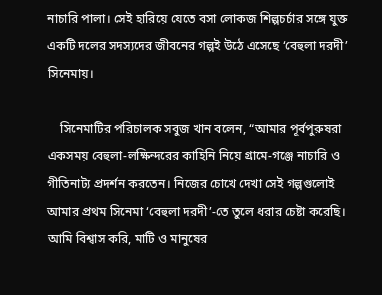নাচারি পালা। সেই হারিয়ে যেতে বসা লোকজ শিল্পচর্চার সঙ্গে যুক্ত একটি দলের সদস্যদের জীবনের গল্পই উঠে এসেছে ‘বেহুলা দরদী’ সিনেমায়।

    সিনেমাটির পরিচালক সবুজ খান বলেন, “আমার পূর্বপুরুষরা একসময় বেহুলা-লক্ষিন্দরের কাহিনি নিয়ে গ্রামে-গঞ্জে নাচারি ও গীতিনাট্য প্রদর্শন করতেন। নিজের চোখে দেখা সেই গল্পগুলোই আমার প্রথম সিনেমা ‘বেহুলা দরদী’-তে তুলে ধরার চেষ্টা করেছি। আমি বিশ্বাস করি, মাটি ও মানুষের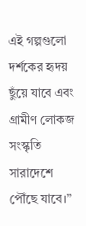এই গল্পগুলো দর্শকের হৃদয় ছুঁয়ে যাবে এবং গ্রামীণ লোকজ সংস্কৃতি সারাদেশে পৌঁছে যাবে।”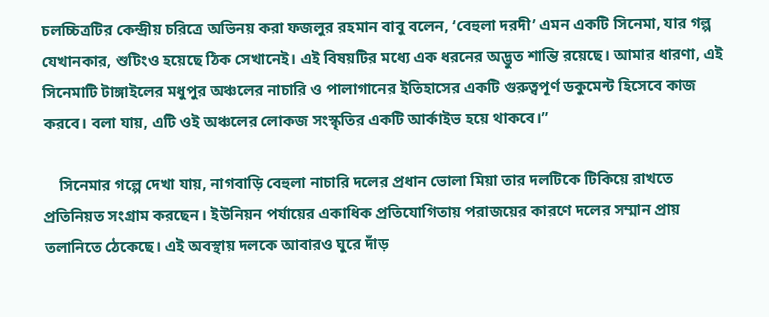চলচ্চিত্রটির কেন্দ্রীয় চরিত্রে অভিনয় করা ফজলুর রহমান বাবু বলেন, ‘বেহুলা দরদী’ এমন একটি সিনেমা, যার গল্প যেখানকার, শুটিংও হয়েছে ঠিক সেখানেই। এই বিষয়টির মধ্যে এক ধরনের অদ্ভুত শান্তি রয়েছে। আমার ধারণা, এই সিনেমাটি টাঙ্গাইলের মধুপুর অঞ্চলের নাচারি ও পালাগানের ইতিহাসের একটি গুরুত্বপূর্ণ ডকুমেন্ট হিসেবে কাজ করবে। বলা যায়, এটি ওই অঞ্চলের লোকজ সংস্কৃতির একটি আর্কাইভ হয়ে থাকবে।”

    সিনেমার গল্পে দেখা যায়, নাগবাড়ি বেহুলা নাচারি দলের প্রধান ভোলা মিয়া তার দলটিকে টিকিয়ে রাখতে প্রতিনিয়ত সংগ্রাম করছেন। ইউনিয়ন পর্যায়ের একাধিক প্রতিযোগিতায় পরাজয়ের কারণে দলের সম্মান প্রায় তলানিতে ঠেকেছে। এই অবস্থায় দলকে আবারও ঘুরে দাঁড়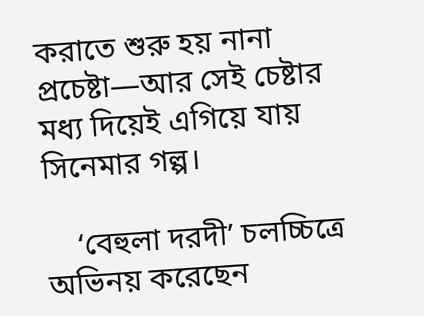করাতে শুরু হয় নানা প্রচেষ্টা—আর সেই চেষ্টার মধ্য দিয়েই এগিয়ে যায় সিনেমার গল্প।

    ‘বেহুলা দরদী’ চলচ্চিত্রে অভিনয় করেছেন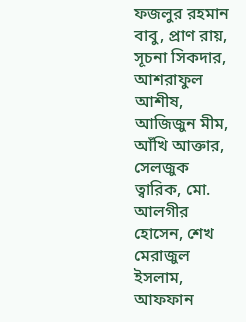ফজলুর রহমান বাবু, প্রাণ রায়, সূচনা সিকদার, আশরাফুল আশীষ, আজিজুন মীম, আঁখি আক্তার, সেলজুক ত্বারিক, মো. আলগীর হোসেন, শেখ মেরাজুল ইসলাম, আফফান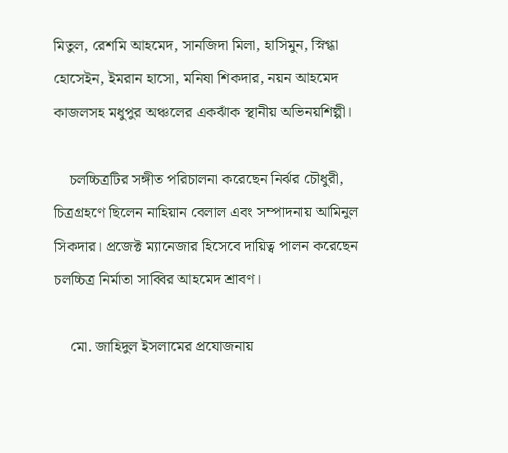মিতুল, রেশমি আহমেদ, সানজিদা মিলা, হাসিমুন, স্নিগ্ধা হোসেইন, ইমরান হাসো, মনিষা শিকদার, নয়ন আহমেদ কাজলসহ মধুপুর অঞ্চলের একঝাঁক স্থানীয় অভিনয়শিল্পী।

    চলচ্চিত্রটির সঙ্গীত পরিচালনা করেছেন নির্ঝর চৌধুরী, চিত্রগ্রহণে ছিলেন নাহিয়ান বেলাল এবং সম্পাদনায় আমিনুল সিকদার। প্রজেক্ট ম্যানেজার হিসেবে দায়িত্ব পালন করেছেন চলচ্চিত্র নির্মাতা সাব্বির আহমেদ শ্রাবণ।

    মো. জাহিদুল ইসলামের প্রযোজনায়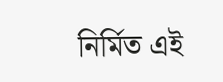নির্মিত এই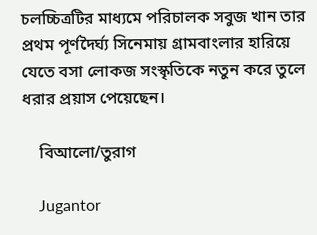চলচ্চিত্রটির মাধ্যমে পরিচালক সবুজ খান তার প্রথম পূর্ণদৈর্ঘ্য সিনেমায় গ্রামবাংলার হারিয়ে যেতে বসা লোকজ সংস্কৃতিকে নতুন করে তুলে ধরার প্রয়াস পেয়েছেন।

    বিআলো/তুরাগ

    Jugantor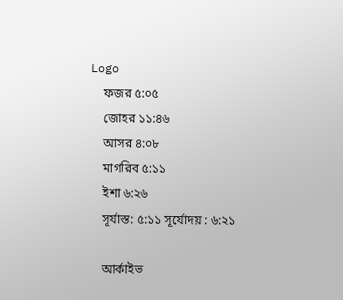Logo
    ফজর ৫:০৫
    জোহর ১১:৪৬
    আসর ৪:০৮
    মাগরিব ৫:১১
    ইশা ৬:২৬
    সূর্যাস্ত: ৫:১১ সূর্যোদয় : ৬:২১

    আর্কাইভ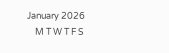January 2026
    M T W T F S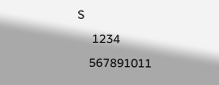S
     1234
    567891011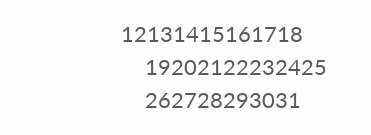12131415161718
    19202122232425
    262728293031